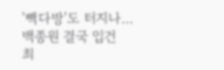'빽다방'도 터지나…백종원 결국 입건
최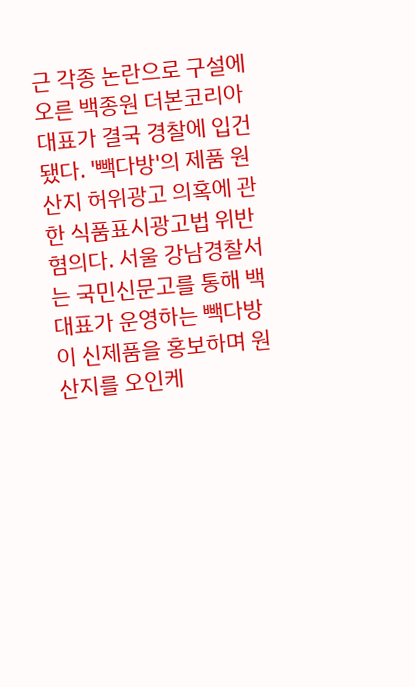근 각종 논란으로 구설에 오른 백종원 더본코리아 대표가 결국 경찰에 입건됐다. '빽다방'의 제품 원산지 허위광고 의혹에 관한 식품표시광고법 위반 혐의다. 서울 강남경찰서는 국민신문고를 통해 백 대표가 운영하는 빽다방이 신제품을 홍보하며 원산지를 오인케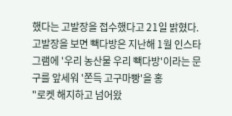했다는 고발장을 접수했다고 21일 밝혔다. 고발장을 보면 빽다방은 지난해 1월 인스타그램에 '우리 농산물 우리 빽다방'이라는 문구를 앞세워 '쫀득 고구마빵'을 홍
"로켓 해지하고 넘어왔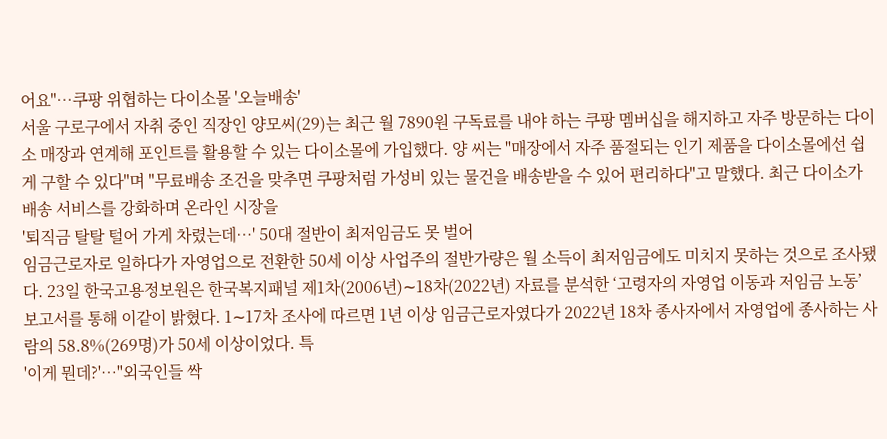어요"…쿠팡 위협하는 다이소몰 '오늘배송'
서울 구로구에서 자취 중인 직장인 양모씨(29)는 최근 월 7890원 구독료를 내야 하는 쿠팡 멤버십을 해지하고 자주 방문하는 다이소 매장과 연계해 포인트를 활용할 수 있는 다이소몰에 가입했다. 양 씨는 "매장에서 자주 품절되는 인기 제품을 다이소몰에선 쉽게 구할 수 있다"며 "무료배송 조건을 맞추면 쿠팡처럼 가성비 있는 물건을 배송받을 수 있어 편리하다"고 말했다. 최근 다이소가 배송 서비스를 강화하며 온라인 시장을
'퇴직금 탈탈 털어 가게 차렸는데…' 50대 절반이 최저임금도 못 벌어
임금근로자로 일하다가 자영업으로 전환한 50세 이상 사업주의 절반가량은 월 소득이 최저임금에도 미치지 못하는 것으로 조사됐다. 23일 한국고용정보원은 한국복지패널 제1차(2006년)∼18차(2022년) 자료를 분석한 ‘고령자의 자영업 이동과 저임금 노동’ 보고서를 통해 이같이 밝혔다. 1∼17차 조사에 따르면 1년 이상 임금근로자였다가 2022년 18차 종사자에서 자영업에 종사하는 사람의 58.8%(269명)가 50세 이상이었다. 특
'이게 뭔데?'…"외국인들 싹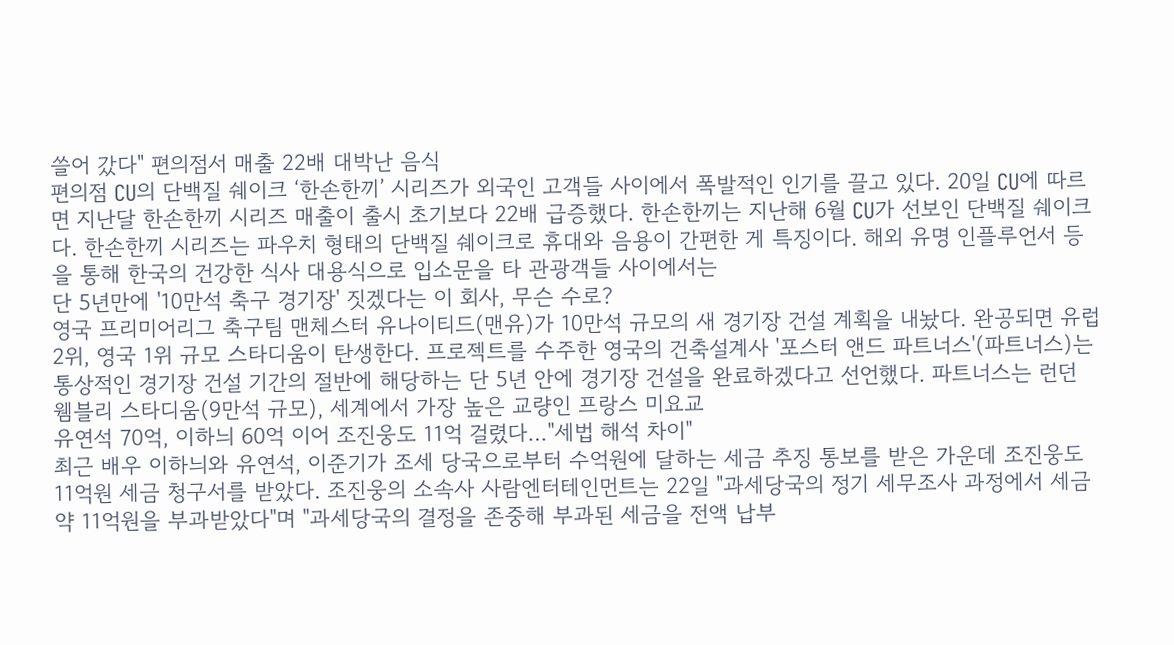쓸어 갔다" 편의점서 매출 22배 대박난 음식
편의점 CU의 단백질 쉐이크 ‘한손한끼’ 시리즈가 외국인 고객들 사이에서 폭발적인 인기를 끌고 있다. 20일 CU에 따르면 지난달 한손한끼 시리즈 매출이 출시 초기보다 22배 급증했다. 한손한끼는 지난해 6월 CU가 선보인 단백질 쉐이크다. 한손한끼 시리즈는 파우치 형태의 단백질 쉐이크로 휴대와 음용이 간편한 게 특징이다. 해외 유명 인플루언서 등을 통해 한국의 건강한 식사 대용식으로 입소문을 타 관광객들 사이에서는
단 5년만에 '10만석 축구 경기장' 짓겠다는 이 회사, 무슨 수로?
영국 프리미어리그 축구팀 맨체스터 유나이티드(맨유)가 10만석 규모의 새 경기장 건설 계획을 내놨다. 완공되면 유럽 2위, 영국 1위 규모 스타디움이 탄생한다. 프로젝트를 수주한 영국의 건축설계사 '포스터 앤드 파트너스'(파트너스)는 통상적인 경기장 건설 기간의 절반에 해당하는 단 5년 안에 경기장 건설을 완료하겠다고 선언했다. 파트너스는 런던 웸블리 스타디움(9만석 규모), 세계에서 가장 높은 교량인 프랑스 미요교
유연석 70억, 이하늬 60억 이어 조진웅도 11억 걸렸다…"세법 해석 차이"
최근 배우 이하늬와 유연석, 이준기가 조세 당국으로부터 수억원에 달하는 세금 추징 통보를 받은 가운데 조진웅도 11억원 세금 청구서를 받았다. 조진웅의 소속사 사람엔터테인먼트는 22일 "과세당국의 정기 세무조사 과정에서 세금 약 11억원을 부과받았다"며 "과세당국의 결정을 존중해 부과된 세금을 전액 납부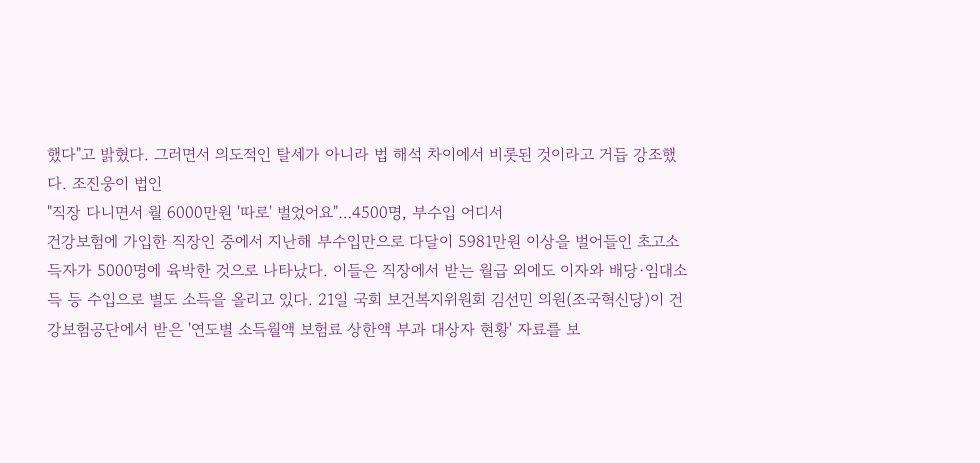했다"고 밝혔다. 그러면서 의도적인 탈세가 아니라 법 해석 차이에서 비롯된 것이라고 거듭 강조했다. 조진웅이 법인
"직장 다니면서 월 6000만원 '따로' 벌었어요"…4500명, 부수입 어디서
건강보험에 가입한 직장인 중에서 지난해 부수입만으로 다달이 5981만원 이상을 벌어들인 초고소득자가 5000명에 육박한 것으로 나타났다. 이들은 직장에서 받는 월급 외에도 이자와 배당·임대소득 등 수입으로 별도 소득을 올리고 있다. 21일 국회 보건복지위원회 김선민 의원(조국혁신당)이 건강보험공단에서 받은 '연도별 소득월액 보험료 상한액 부과 대상자 현황' 자료를 보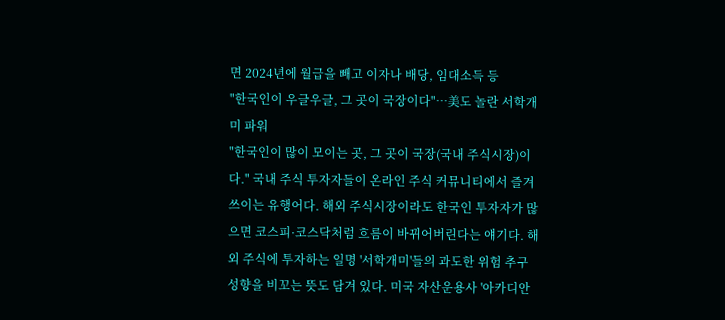면 2024년에 월급을 빼고 이자나 배당, 임대소득 등
"한국인이 우글우글, 그 곳이 국장이다"…美도 놀란 서학개미 파워
"한국인이 많이 모이는 곳, 그 곳이 국장(국내 주식시장)이다." 국내 주식 투자자들이 온라인 주식 커뮤니티에서 즐겨 쓰이는 유행어다. 해외 주식시장이라도 한국인 투자자가 많으면 코스피·코스닥처럼 흐름이 바뀌어버린다는 얘기다. 해외 주식에 투자하는 일명 '서학개미'들의 과도한 위험 추구 성향을 비꼬는 뜻도 담겨 있다. 미국 자산운용사 '아카디안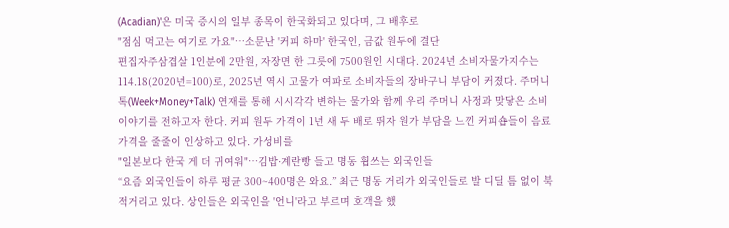(Acadian)'은 미국 증시의 일부 종목이 한국화되고 있다며, 그 배후로
"점심 먹고는 여기로 가요"…소문난 '커피 하마' 한국인, 금값 원두에 결단
편집자주삼겹살 1인분에 2만원, 자장면 한 그릇에 7500원인 시대다. 2024년 소비자물가지수는 114.18(2020년=100)로, 2025년 역시 고물가 여파로 소비자들의 장바구니 부담이 커졌다. 주머니톡(Week+Money+Talk) 연재를 통해 시시각각 변하는 물가와 함께 우리 주머니 사정과 맞닿은 소비 이야기를 전하고자 한다. 커피 원두 가격이 1년 새 두 배로 뛰자 원가 부담을 느낀 커피숍들이 음료 가격을 줄줄이 인상하고 있다. 가성비를
"일본보다 한국 게 더 귀여워"…김밥·계란빵 들고 명동 휩쓰는 외국인들
“요즘 외국인들이 하루 평균 300~400명은 와요.” 최근 명동 거리가 외국인들로 발 디딜 틈 없이 북적거리고 있다. 상인들은 외국인을 '언니'라고 부르며 호객을 했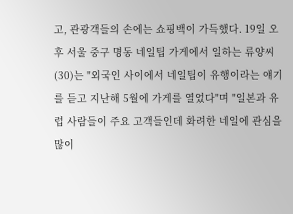고, 관광객들의 손에는 쇼핑백이 가득했다. 19일 오후 서울 중구 명동 네일팁 가게에서 일하는 류양씨(30)는 "외국인 사이에서 네일팁이 유행이라는 얘기를 듣고 지난해 5월에 가게를 열었다"며 "일본과 유럽 사람들이 주요 고객들인데 화려한 네일에 관심을 많이